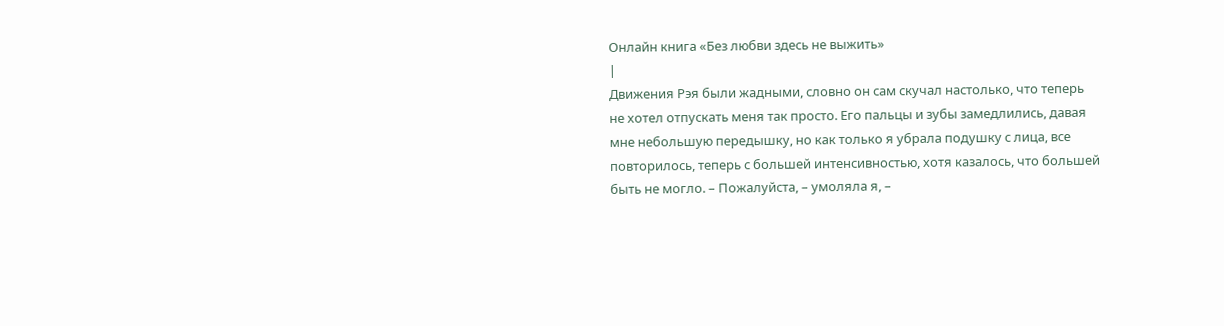Онлайн книга «Без любви здесь не выжить»
|
Движения Рэя были жадными, словно он сам скучал настолько, что теперь не хотел отпускать меня так просто. Его пальцы и зубы замедлились, давая мне небольшую передышку, но как только я убрала подушку с лица, все повторилось, теперь с большей интенсивностью, хотя казалось, что большей быть не могло. – Пожалуйста, – умоляла я, –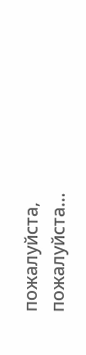пожалуйста, пожалуйста…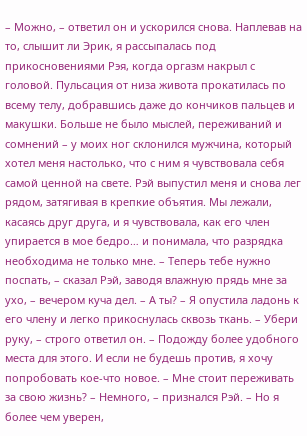– Можно, – ответил он и ускорился снова. Наплевав на то, слышит ли Эрик, я рассыпалась под прикосновениями Рэя, когда оргазм накрыл с головой. Пульсация от низа живота прокатилась по всему телу, добравшись даже до кончиков пальцев и макушки. Больше не было мыслей, переживаний и сомнений – у моих ног склонился мужчина, который хотел меня настолько, что с ним я чувствовала себя самой ценной на свете. Рэй выпустил меня и снова лег рядом, затягивая в крепкие объятия. Мы лежали, касаясь друг друга, и я чувствовала, как его член упирается в мое бедро… и понимала, что разрядка необходима не только мне. – Теперь тебе нужно поспать, – сказал Рэй, заводя влажную прядь мне за ухо, – вечером куча дел. – А ты? – Я опустила ладонь к его члену и легко прикоснулась сквозь ткань. – Убери руку, – строго ответил он. – Подожду более удобного места для этого. И если не будешь против, я хочу попробовать кое-что новое. – Мне стоит переживать за свою жизнь? – Немного, – признался Рэй. – Но я более чем уверен,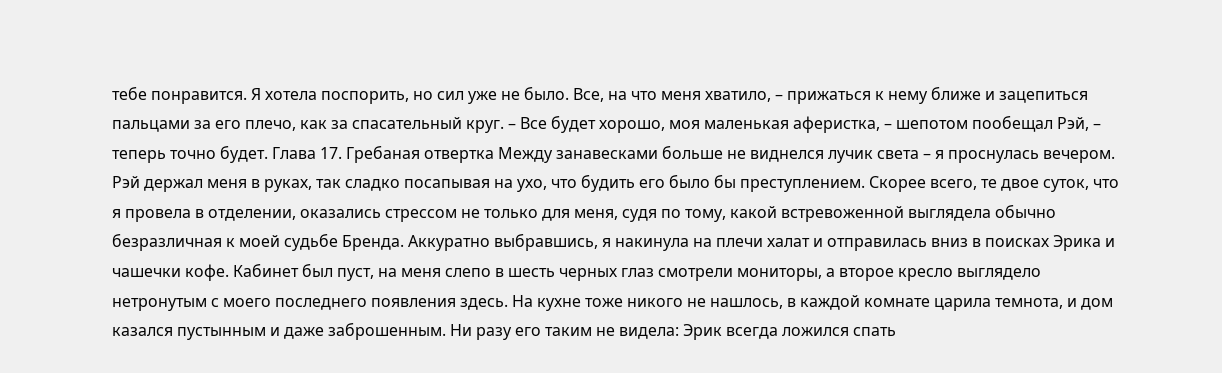тебе понравится. Я хотела поспорить, но сил уже не было. Все, на что меня хватило, – прижаться к нему ближе и зацепиться пальцами за его плечо, как за спасательный круг. – Все будет хорошо, моя маленькая аферистка, – шепотом пообещал Рэй, – теперь точно будет. Глава 17. Гребаная отвертка Между занавесками больше не виднелся лучик света – я проснулась вечером. Рэй держал меня в руках, так сладко посапывая на ухо, что будить его было бы преступлением. Скорее всего, те двое суток, что я провела в отделении, оказались стрессом не только для меня, судя по тому, какой встревоженной выглядела обычно безразличная к моей судьбе Бренда. Аккуратно выбравшись, я накинула на плечи халат и отправилась вниз в поисках Эрика и чашечки кофе. Кабинет был пуст, на меня слепо в шесть черных глаз смотрели мониторы, а второе кресло выглядело нетронутым с моего последнего появления здесь. На кухне тоже никого не нашлось, в каждой комнате царила темнота, и дом казался пустынным и даже заброшенным. Ни разу его таким не видела: Эрик всегда ложился спать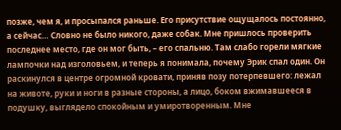позже, чем я, и просыпался раньше. Его присутствие ощущалось постоянно, а сейчас… Словно не было никого, даже собак. Мне пришлось проверить последнее место, где он мог быть, – его спальню. Там слабо горели мягкие лампочки над изголовьем, и теперь я понимала, почему Эрик спал один. Он раскинулся в центре огромной кровати, приняв позу потерпевшего: лежал на животе, руки и ноги в разные стороны, а лицо, боком вжимавшееся в подушку, выглядело спокойным и умиротворенным. Мне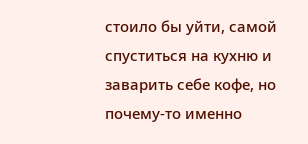стоило бы уйти, самой спуститься на кухню и заварить себе кофе, но почему-то именно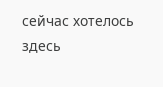сейчас хотелось здесь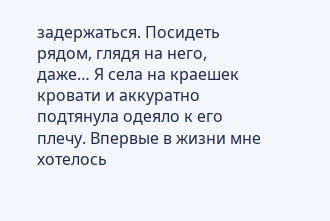задержаться. Посидеть рядом, глядя на него, даже… Я села на краешек кровати и аккуратно подтянула одеяло к его плечу. Впервые в жизни мне хотелось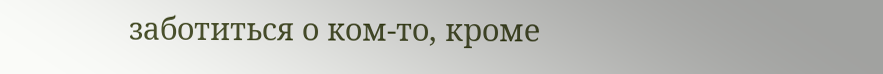заботиться о ком-то, кроме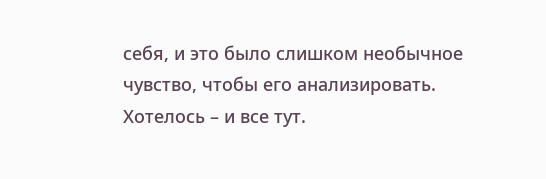себя, и это было слишком необычное чувство, чтобы его анализировать. Хотелось – и все тут.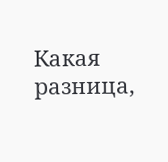Какая разница,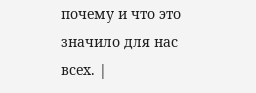почему и что это значило для нас всех. |